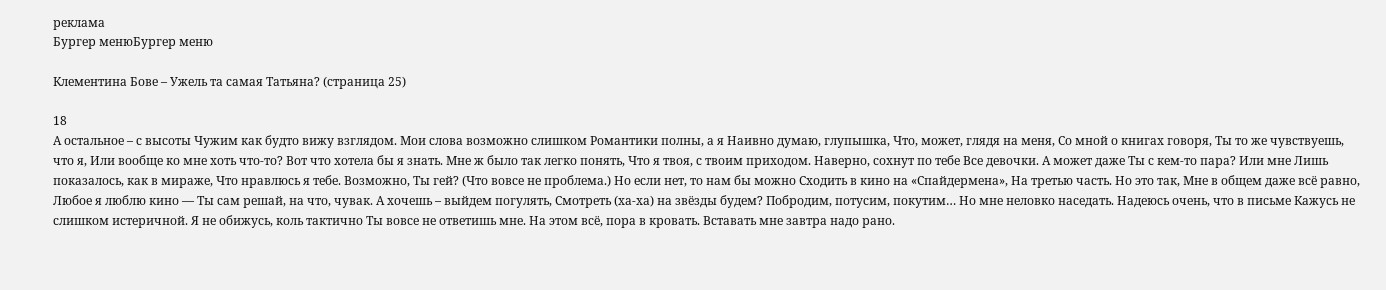реклама
Бургер менюБургер меню

Клементина Бове – Ужель та самая Татьяна? (страница 25)

18
А остальное – с высоты Чужим как будто вижу взглядом. Мои слова возможно слишком Романтики полны, а я Наивно думаю, глупышка, Что, может, глядя на меня, Со мной о книгах говоря, Ты то же чувствуешь, что я, Или вообще ко мне хоть что-то? Вот что хотела бы я знать. Мне ж было так легко понять, Что я твоя, с твоим приходом. Наверно, сохнут по тебе Все девочки. А может даже Ты с кем-то пара? Или мне Лишь показалось, как в мираже, Что нравлюсь я тебе. Возможно, Ты гей? (Что вовсе не проблема.) Но если нет, то нам бы можно Сходить в кино на «Спайдермена», На третью часть. Но это так, Мне в общем даже всё равно, Любое я люблю кино — Ты сам решай, на что, чувак. А хочешь – выйдем погулять, Смотреть (ха-ха) на звёзды будем? Побродим, потусим, покутим… Но мне неловко наседать. Надеюсь очень, что в письме Кажусь не слишком истеричной. Я не обижусь, коль тактично Ты вовсе не ответишь мне. На этом всё, пора в кровать. Вставать мне завтра надо рано.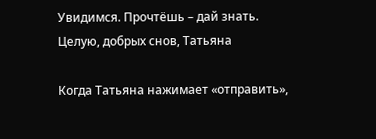Увидимся. Прочтёшь – дай знать. Целую, добрых снов, Татьяна

Когда Татьяна нажимает «отправить»,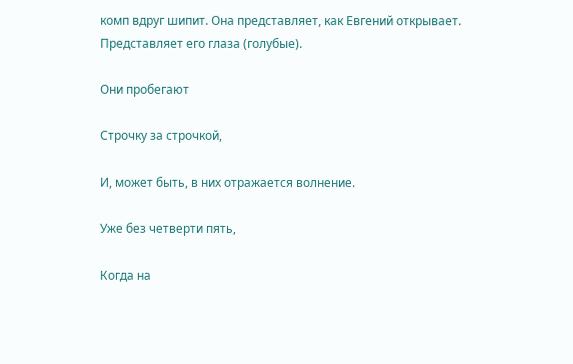комп вдруг шипит. Она представляет, как Евгений открывает. Представляет его глаза (голубые).

Они пробегают

Строчку за строчкой,

И, может быть, в них отражается волнение.

Уже без четверти пять,

Когда на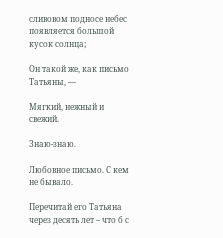сливовом подносе небес появляется большой кусок солнца;

Он такой же, как письмо Татьяны, —

Мягкий, нежный и свежий.

Знаю-знаю.

Любовное письмо. С кем не бывало.

Перечитай его Татьяна через десять лет – что б с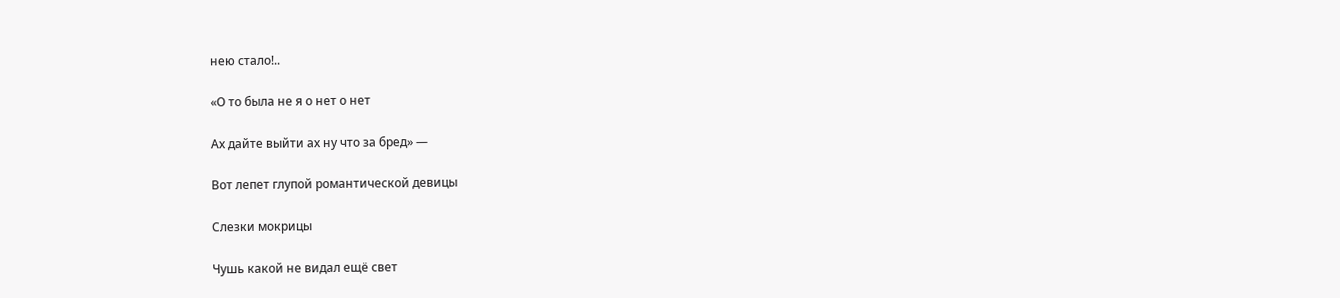нею стало!..

«О то была не я о нет о нет

Ах дайте выйти ах ну что за бред» —

Вот лепет глупой романтической девицы

Слезки мокрицы

Чушь какой не видал ещё свет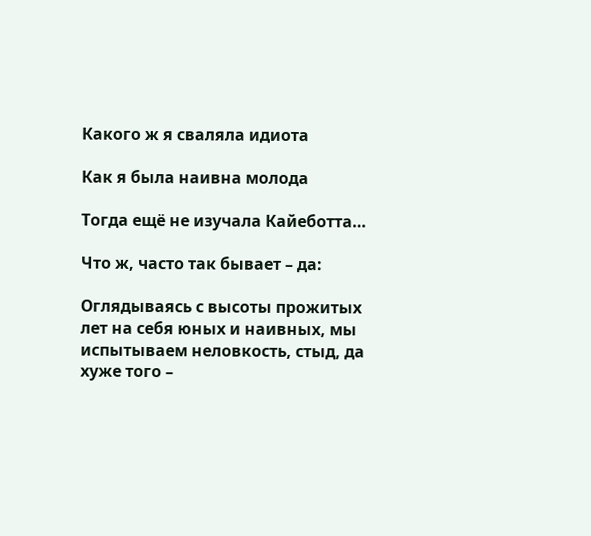Какого ж я сваляла идиота

Как я была наивна молода

Тогда ещё не изучала Кайеботта…

Что ж, часто так бывает – да:

Оглядываясь с высоты прожитых лет на себя юных и наивных, мы испытываем неловкость, стыд, да хуже того –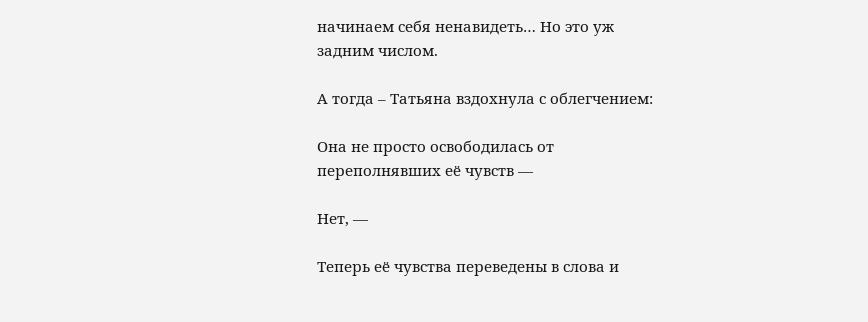начинаем себя ненавидеть… Но это уж задним числом.

А тогда – Татьяна вздохнула с облегчением:

Она не просто освободилась от переполнявших её чувств —

Нет, —

Теперь её чувства переведены в слова и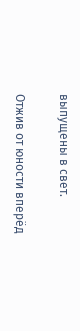выпущены в свет.

Отжив от юности вперёд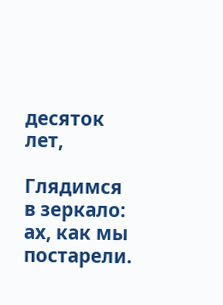десяток лет,

Глядимся в зеркало: ах, как мы постарели.